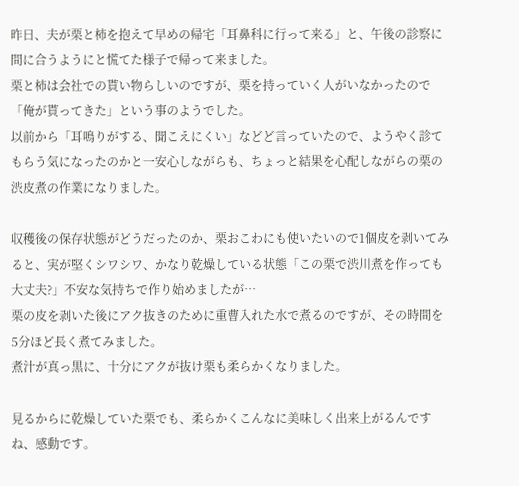昨日、夫が栗と柿を抱えて早めの帰宅「耳鼻科に行って来る」と、午後の診察に間に合うようにと慌てた様子で帰って来ました。
栗と柿は会社での貰い物らしいのですが、栗を持っていく人がいなかったので「俺が貰ってきた」という事のようでした。
以前から「耳鳴りがする、聞こえにくい」などど言っていたので、ようやく診てもらう気になったのかと一安心しながらも、ちょっと結果を心配しながらの栗の渋皮煮の作業になりました。

収穫後の保存状態がどうだったのか、栗おこわにも使いたいので1個皮を剥いてみると、実が堅くシワシワ、かなり乾燥している状態「この栗で渋川煮を作っても大丈夫?」不安な気持ちで作り始めましたが…
栗の皮を剥いた後にアク抜きのために重曹入れた水で煮るのですが、その時間を5分ほど長く煮てみました。
煮汁が真っ黒に、十分にアクが抜け栗も柔らかくなりました。

見るからに乾燥していた栗でも、柔らかくこんなに美味しく出来上がるんですね、感動です。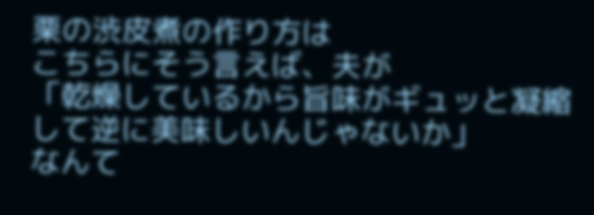栗の渋皮煮の作り方は
こちらにそう言えば、夫が
「乾燥しているから旨味がギュッと凝縮して逆に美味しいんじゃないか」
なんて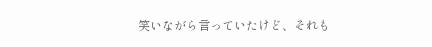笑いながら言っていたけど、それも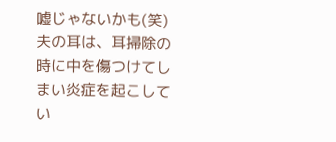嘘じゃないかも(笑)
夫の耳は、耳掃除の時に中を傷つけてしまい炎症を起こしてい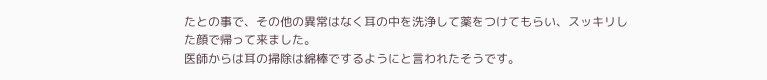たとの事で、その他の異常はなく耳の中を洗浄して薬をつけてもらい、スッキリした顔で帰って来ました。
医師からは耳の掃除は綿棒でするようにと言われたそうです。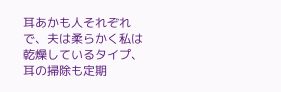耳あかも人それぞれで、夫は柔らかく私は乾燥しているタイプ、耳の掃除も定期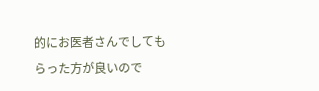的にお医者さんでしてもらった方が良いので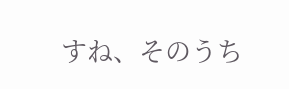すね、そのうち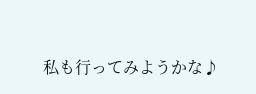私も行ってみようかな♪